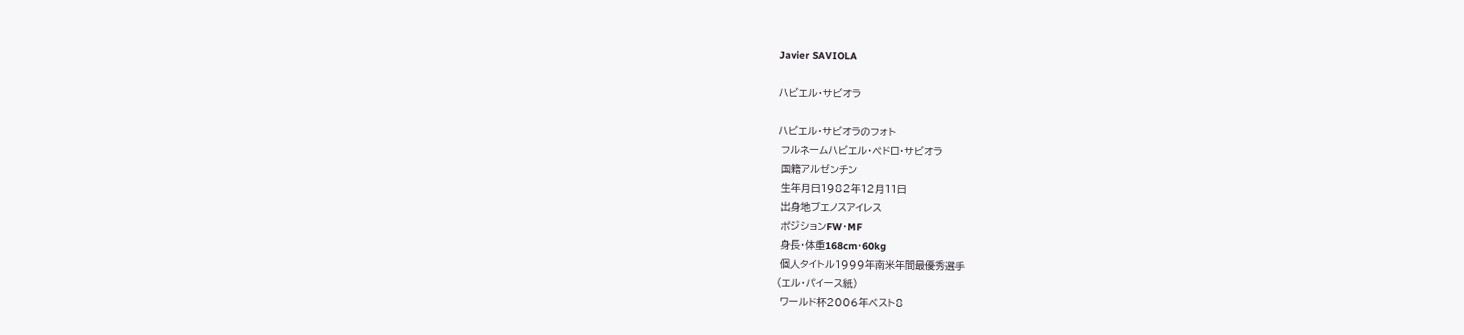Javier SAVIOLA

ハビエル・サビオラ

ハビエル・サビオラのフォト
 フルネームハビエル・ペドロ・サビオラ
 国籍アルゼンチン
 生年月日1982年12月11日
 出身地ブエノスアイレス
 ポジションFW・MF
 身長・体重168cm・60kg
 個人タイトル1999年南米年間最優秀選手
(エル・パイース紙)
 ワールド杯2006年ベスト8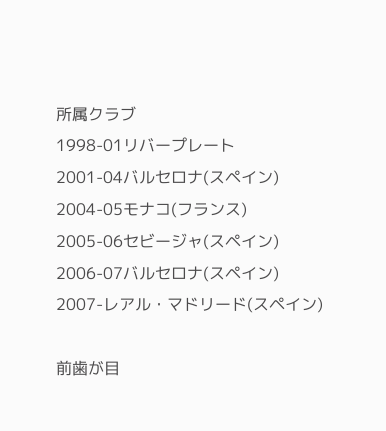所属クラブ
1998-01リバープレート
2001-04バルセロナ(スペイン)
2004-05モナコ(フランス)
2005-06セビージャ(スペイン)
2006-07バルセロナ(スペイン)
2007-レアル・マドリード(スペイン)

前歯が目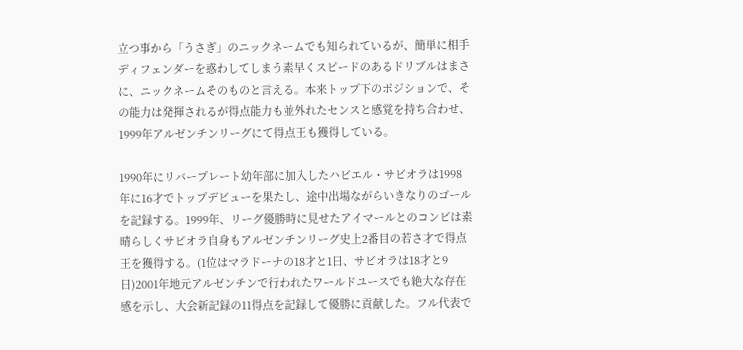立つ事から「うさぎ」のニックネームでも知られているが、簡単に相手ディフェンダーを惑わしてしまう素早くスピードのあるドリブルはまさに、ニックネームそのものと言える。本来トップ下のポジションで、その能力は発揮されるが得点能力も並外れたセンスと感覚を持ち合わせ、1999年アルゼンチンリーグにて得点王も獲得している。

1990年にリバープレート幼年部に加入したハビエル・サビオラは1998年に16才でトップデビューを果たし、途中出場ながらいきなりのゴールを記録する。1999年、リーグ優勝時に見せたアイマールとのコンビは素晴らしくサビオラ自身もアルゼンチンリーグ史上2番目の若さ才で得点王を獲得する。(1位はマラドーナの18才と1日、サビオラは18才と9日)2001年地元アルゼンチンで行われたワールドユースでも絶大な存在感を示し、大会新記録の11得点を記録して優勝に貢献した。フル代表で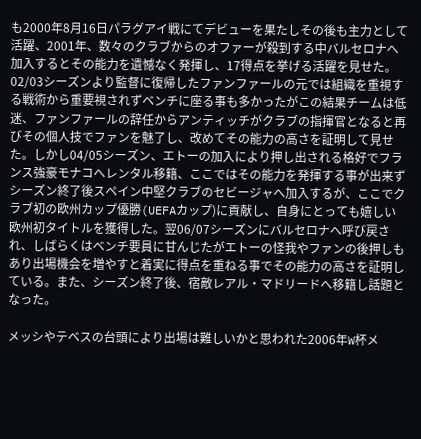も2000年8月16日パラグアイ戦にてデビューを果たしその後も主力として活躍、2001年、数々のクラブからのオファーが殺到する中バルセロナへ加入するとその能力を遺憾なく発揮し、17得点を挙げる活躍を見せた。02/03シーズンより監督に復帰したファンファールの元では組織を重視する戦術から重要視されずベンチに座る事も多かったがこの結果チームは低迷、ファンファールの辞任からアンティッチがクラブの指揮官となると再びその個人技でファンを魅了し、改めてその能力の高さを証明して見せた。しかし04/05シーズン、エトーの加入により押し出される格好でフランス強豪モナコへレンタル移籍、ここではその能力を発揮する事が出来ずシーズン終了後スペイン中堅クラブのセビージャへ加入するが、ここでクラブ初の欧州カップ優勝(UEFAカップ)に貢献し、自身にとっても嬉しい欧州初タイトルを獲得した。翌06/07シーズンにバルセロナへ呼び戻され、しばらくはベンチ要員に甘んじたがエトーの怪我やファンの後押しもあり出場機会を増やすと着実に得点を重ねる事でその能力の高さを証明している。また、シーズン終了後、宿敵レアル・マドリードへ移籍し話題となった。

メッシやテベスの台頭により出場は難しいかと思われた2006年W杯メ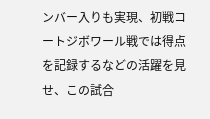ンバー入りも実現、初戦コートジボワール戦では得点を記録するなどの活躍を見せ、この試合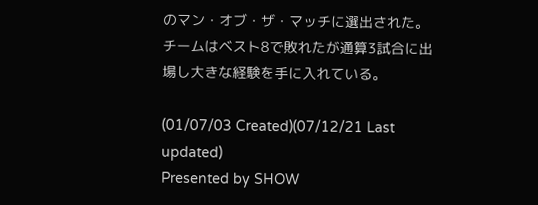のマン・オブ・ザ・マッチに選出された。チームはベスト8で敗れたが通算3試合に出場し大きな経験を手に入れている。

(01/07/03 Created)(07/12/21 Last updated)
Presented by SHOW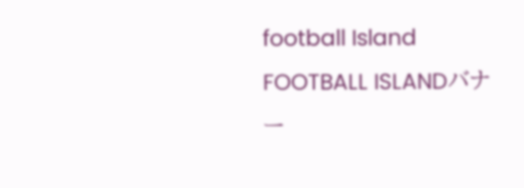football Island
FOOTBALL ISLANDバナー